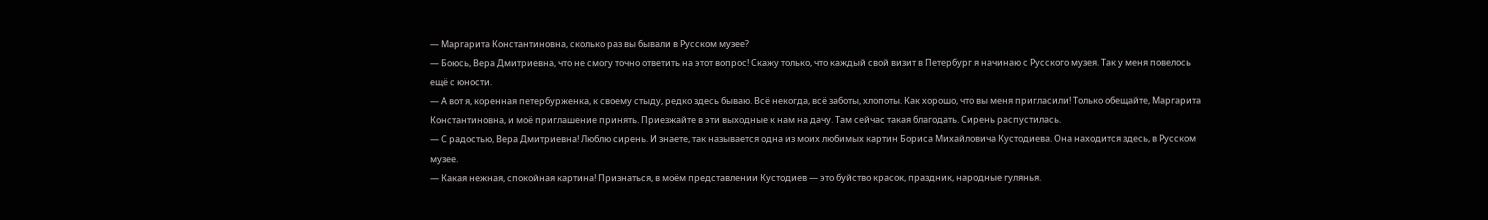— Маргарита Константиновна, сколько раз вы бывали в Русском музее?
— Боюсь, Вера Дмитриевна, что не смогу точно ответить на этот вопрос! Скажу только, что каждый свой визит в Петербург я начинаю с Русского музея. Так у меня повелось ещё с юности.
— А вот я, коренная петербурженка, к своему стыду, редко здесь бываю. Всё некогда, всё заботы, хлопоты. Как хорошо, что вы меня пригласили! Только обещайте, Маргарита Константиновна, и моё приглашение принять. Приезжайте в эти выходные к нам на дачу. Там сейчас такая благодать. Сирень распустилась.
— С радостью, Вера Дмитриевна! Люблю сирень. И знаете, так называется одна из моих любимых картин Бориса Михайловича Кустодиева. Она находится здесь, в Русском музее.
— Какая нежная, спокойная картина! Признаться, в моём представлении Кустодиев — это буйство красок, праздник, народные гулянья.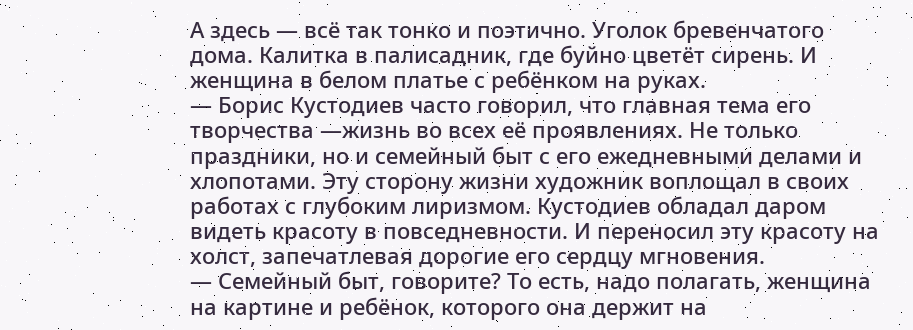А здесь — всё так тонко и поэтично. Уголок бревенчатого дома. Калитка в палисадник, где буйно цветёт сирень. И женщина в белом платье с ребёнком на руках.
— Борис Кустодиев часто говорил, что главная тема его творчества —жизнь во всех её проявлениях. Не только праздники, но и семейный быт с его ежедневными делами и хлопотами. Эту сторону жизни художник воплощал в своих работах с глубоким лиризмом. Кустодиев обладал даром видеть красоту в повседневности. И переносил эту красоту на холст, запечатлевая дорогие его сердцу мгновения.
— Семейный быт, говорите? То есть, надо полагать, женщина на картине и ребёнок, которого она держит на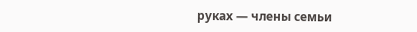руках — члены семьи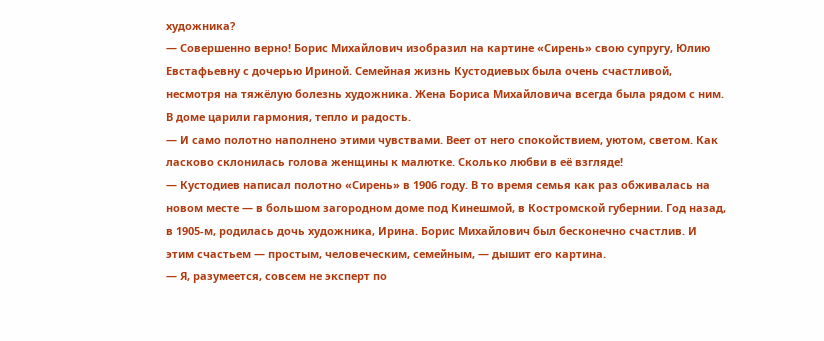художника?
— Совершенно верно! Борис Михайлович изобразил на картине «Сирень» свою супругу, Юлию Евстафьевну с дочерью Ириной. Семейная жизнь Кустодиевых была очень счастливой, несмотря на тяжёлую болезнь художника. Жена Бориса Михайловича всегда была рядом с ним. В доме царили гармония, тепло и радость.
— И само полотно наполнено этими чувствами. Веет от него спокойствием, уютом, светом. Как ласково склонилась голова женщины к малютке. Сколько любви в её взгляде!
— Кустодиев написал полотно «Сирень» в 1906 году. В то время семья как раз обживалась на новом месте — в большом загородном доме под Кинешмой, в Костромской губернии. Год назад, в 1905-м, родилась дочь художника, Ирина. Борис Михайлович был бесконечно счастлив. И этим счастьем — простым, человеческим, семейным, — дышит его картина.
— Я, разумеется, совсем не эксперт по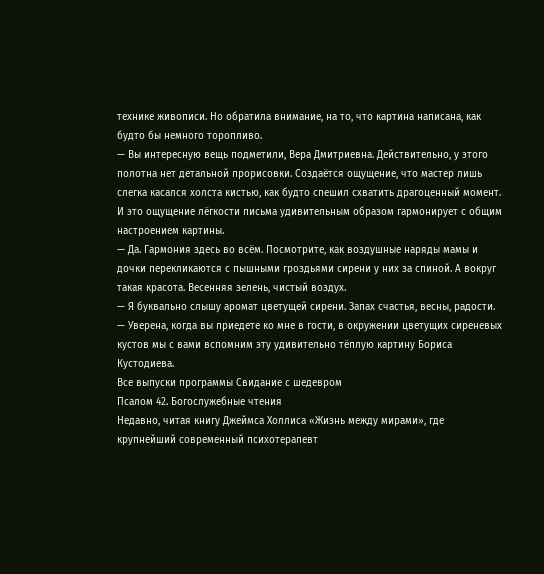технике живописи. Но обратила внимание, на то, что картина написана, как будто бы немного торопливо.
— Вы интересную вещь подметили, Вера Дмитриевна. Действительно, у этого полотна нет детальной прорисовки. Создаётся ощущение, что мастер лишь слегка касался холста кистью, как будто спешил схватить драгоценный момент. И это ощущение лёгкости письма удивительным образом гармонирует с общим настроением картины.
— Да. Гармония здесь во всём. Посмотрите, как воздушные наряды мамы и дочки перекликаются с пышными гроздьями сирени у них за спиной. А вокруг такая красота. Весенняя зелень, чистый воздух.
— Я буквально слышу аромат цветущей сирени. Запах счастья, весны, радости.
— Уверена, когда вы приедете ко мне в гости, в окружении цветущих сиреневых кустов мы с вами вспомним эту удивительно тёплую картину Бориса Кустодиева.
Все выпуски программы Свидание с шедевром
Псалом 42. Богослужебные чтения
Недавно, читая книгу Джеймса Холлиса «Жизнь между мирами», где крупнейший современный психотерапевт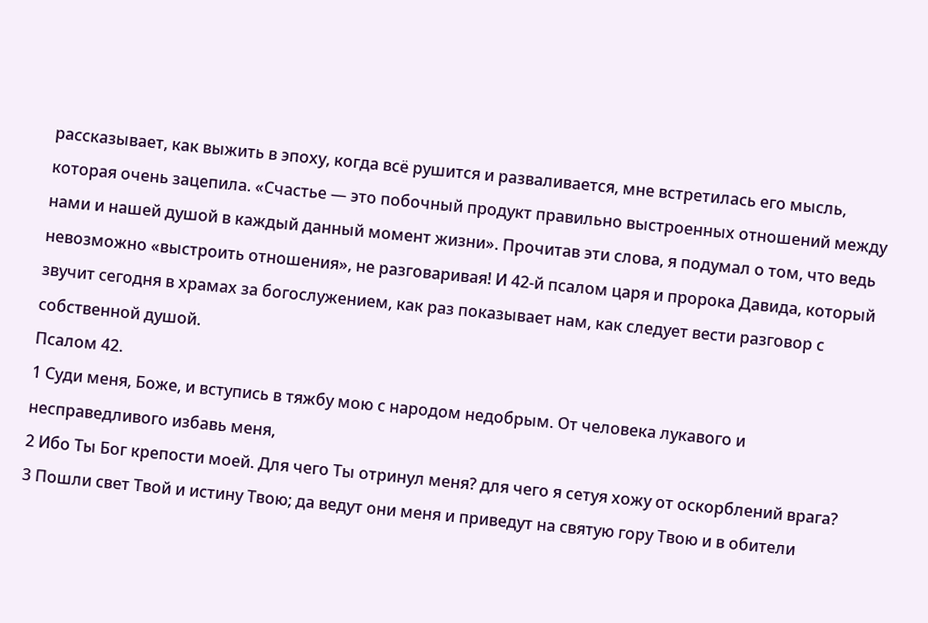рассказывает, как выжить в эпоху, когда всё рушится и разваливается, мне встретилась его мысль, которая очень зацепила. «Счастье — это побочный продукт правильно выстроенных отношений между нами и нашей душой в каждый данный момент жизни». Прочитав эти слова, я подумал о том, что ведь невозможно «выстроить отношения», не разговаривая! И 42-й псалом царя и пророка Давида, который звучит сегодня в храмах за богослужением, как раз показывает нам, как следует вести разговор с собственной душой.
Псалом 42.
1 Суди меня, Боже, и вступись в тяжбу мою с народом недобрым. От человека лукавого и несправедливого избавь меня,
2 Ибо Ты Бог крепости моей. Для чего Ты отринул меня? для чего я сетуя хожу от оскорблений врага?
3 Пошли свет Твой и истину Твою; да ведут они меня и приведут на святую гору Твою и в обители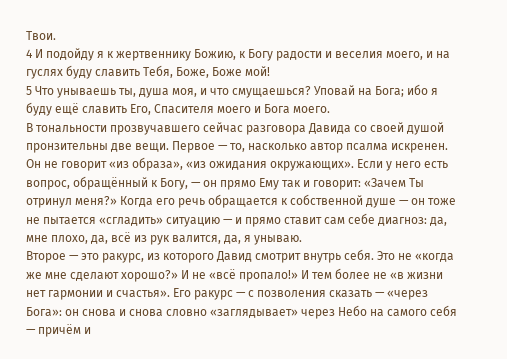Твои.
4 И подойду я к жертвеннику Божию, к Богу радости и веселия моего, и на гуслях буду славить Тебя, Боже, Боже мой!
5 Что унываешь ты, душа моя, и что смущаешься? Уповай на Бога; ибо я буду ещё славить Его, Спасителя моего и Бога моего.
В тональности прозвучавшего сейчас разговора Давида со своей душой пронзительны две вещи. Первое — то, насколько автор псалма искренен. Он не говорит «из образа», «из ожидания окружающих». Если у него есть вопрос, обращённый к Богу, — он прямо Ему так и говорит: «Зачем Ты отринул меня?» Когда его речь обращается к собственной душе — он тоже не пытается «сгладить» ситуацию — и прямо ставит сам себе диагноз: да, мне плохо, да, всё из рук валится, да, я унываю.
Второе — это ракурс, из которого Давид смотрит внутрь себя. Это не «когда же мне сделают хорошо?» И не «всё пропало!» И тем более не «в жизни нет гармонии и счастья». Его ракурс — с позволения сказать — «через Бога»: он снова и снова словно «заглядывает» через Небо на самого себя — причём и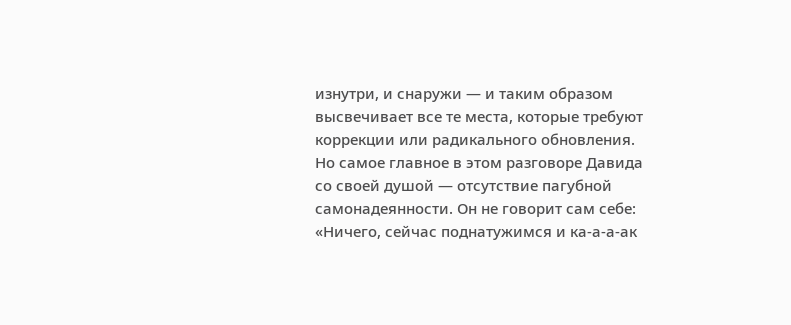изнутри, и снаружи — и таким образом высвечивает все те места, которые требуют коррекции или радикального обновления.
Но самое главное в этом разговоре Давида со своей душой — отсутствие пагубной самонадеянности. Он не говорит сам себе: «Ничего, сейчас поднатужимся и ка-а-а-ак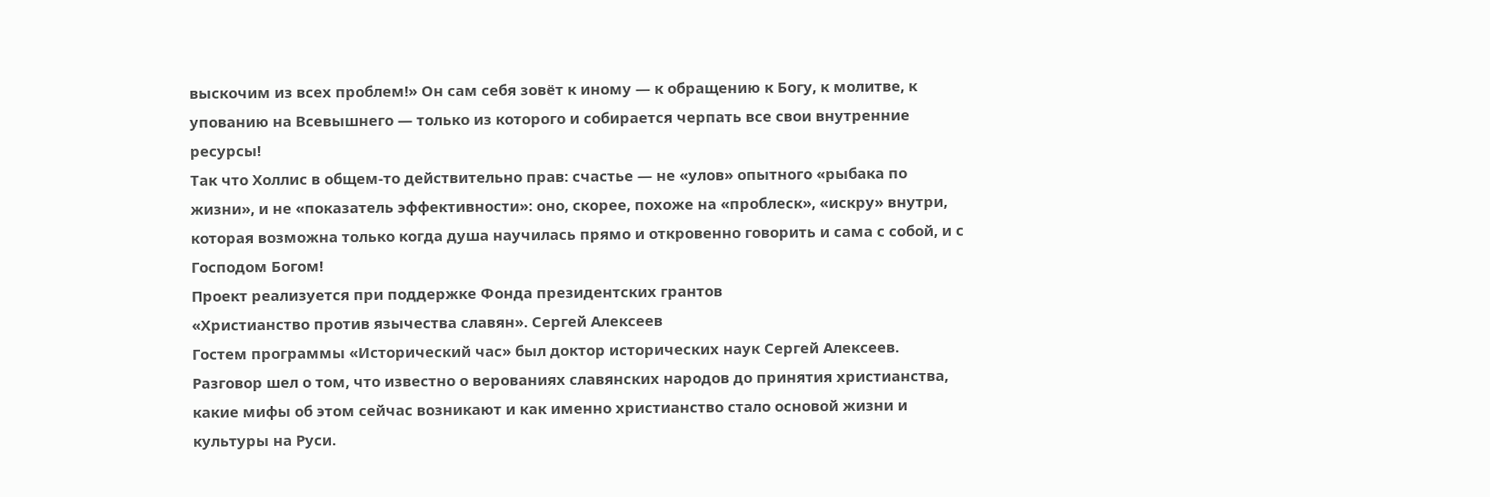выскочим из всех проблем!» Он сам себя зовёт к иному — к обращению к Богу, к молитве, к упованию на Всевышнего — только из которого и собирается черпать все свои внутренние ресурсы!
Так что Холлис в общем-то действительно прав: счастье — не «улов» опытного «рыбака по жизни», и не «показатель эффективности»: оно, скорее, похоже на «проблеск», «искру» внутри, которая возможна только когда душа научилась прямо и откровенно говорить и сама с собой, и с Господом Богом!
Проект реализуется при поддержке Фонда президентских грантов
«Христианство против язычества славян». Сергей Алексеев
Гостем программы «Исторический час» был доктор исторических наук Сергей Алексеев.
Разговор шел о том, что известно о верованиях славянских народов до принятия христианства, какие мифы об этом сейчас возникают и как именно христианство стало основой жизни и культуры на Руси.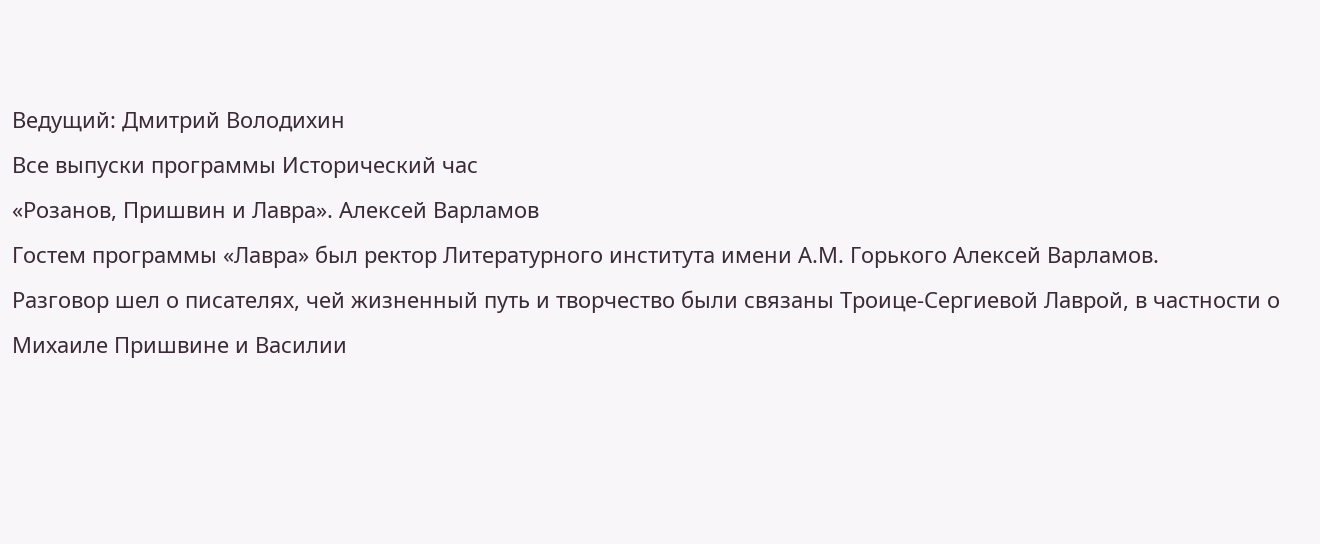Ведущий: Дмитрий Володихин
Все выпуски программы Исторический час
«Розанов, Пришвин и Лавра». Алексей Варламов
Гостем программы «Лавра» был ректор Литературного института имени А.М. Горького Алексей Варламов.
Разговор шел о писателях, чей жизненный путь и творчество были связаны Троице-Сергиевой Лаврой, в частности о Михаиле Пришвине и Василии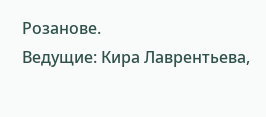Розанове.
Ведущие: Кира Лаврентьева,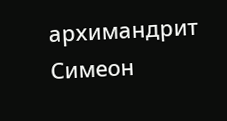архимандрит Симеон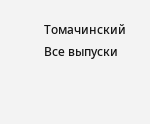Томачинский
Все выпуски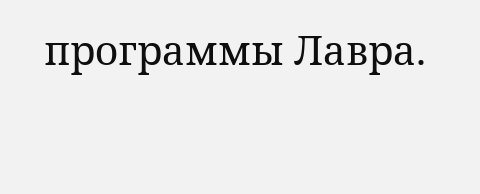программы Лавра.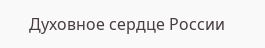Духовное сердце России